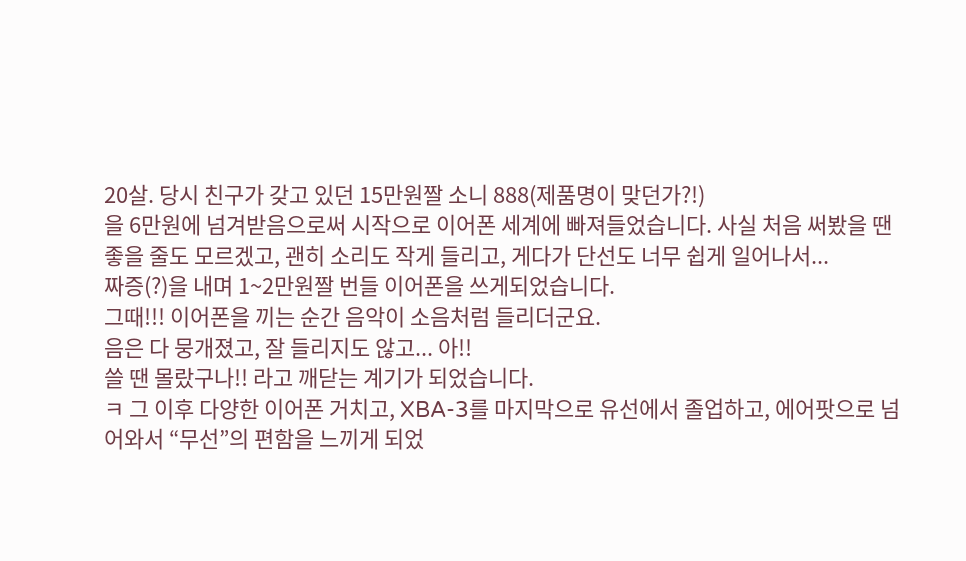20살. 당시 친구가 갖고 있던 15만원짤 소니 888(제품명이 맞던가?!)
을 6만원에 넘겨받음으로써 시작으로 이어폰 세계에 빠져들었습니다. 사실 처음 써봤을 땐 좋을 줄도 모르겠고, 괜히 소리도 작게 들리고, 게다가 단선도 너무 쉽게 일어나서...
짜증(?)을 내며 1~2만원짤 번들 이어폰을 쓰게되었습니다.
그때!!! 이어폰을 끼는 순간 음악이 소음처럼 들리더군요.
음은 다 뭉개졌고, 잘 들리지도 않고... 아!!
쓸 땐 몰랐구나!! 라고 깨닫는 계기가 되었습니다.
ㅋ 그 이후 다양한 이어폰 거치고, XBA-3를 마지막으로 유선에서 졸업하고, 에어팟으로 넘어와서 “무선”의 편함을 느끼게 되었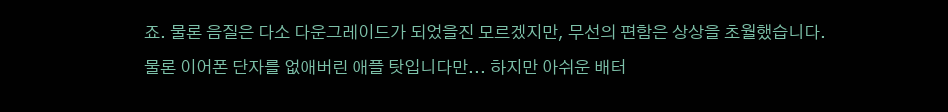죠. 물론 음질은 다소 다운그레이드가 되었을진 모르겠지만, 무선의 편함은 상상을 초월했습니다.
물론 이어폰 단자를 없애버린 애플 탓입니다만... 하지만 아쉬운 배터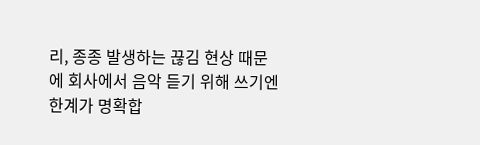리, 종종 발생하는 끊김 현상 때문에 회사에서 음악 듣기 위해 쓰기엔 한계가 명확합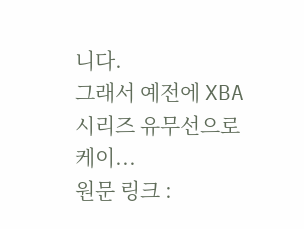니다.
그래서 예전에 XBA 시리즈 유무선으로 케이...
원문 링크 :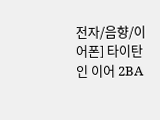전자/음향/이어폰] 타이탄 인 이어 2BA